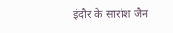इंदौर के सारांश जैन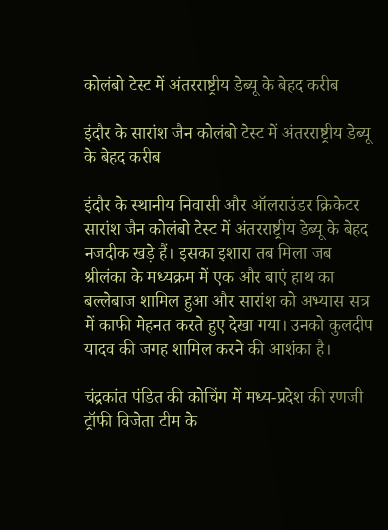कोलंबो टेस्ट में अंतरराष्ट्रीय डेब्यू के बेहद करीब

इंदौर के सारांश जैन कोलंबो टेस्ट में अंतरराष्ट्रीय डेब्यू के बेहद करीब

इंदौर के स्थानीय निवासी और ऑलराउंडर क्रिकेटर सारांश जैन कोलंबो टेस्ट में अंतरराष्ट्रीय डेब्यू के बेहद नजदीक खड़े हैं। इसका इशारा तब मिला जब श्रीलंका के मध्यक्रम में एक और बाएं हाथ का बल्लेबाज शामिल हुआ और सारांश को अभ्यास सत्र में काफी मेहनत करते हुए देखा गया। उनको कुलदीप यादव की जगह शामिल करने की आशंका है।

चंद्रकांत पंडित की कोचिंग में मध्य-प्रदेश की रणजी ट्रॉफी विजेता टीम के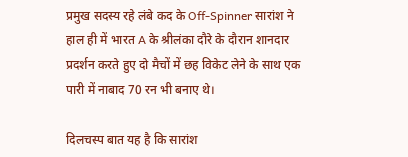प्रमुख सदस्य रहे लंबे कद के Off-Spinner सारांश ने हाल ही में भारत A के श्रीलंका दौरे के दौरान शानदार प्रदर्शन करते हुए दो मैचों में छह विकेट लेने के साथ एक पारी में नाबाद 70 रन भी बनाए थे।

दिलचस्प बात यह है कि सारांश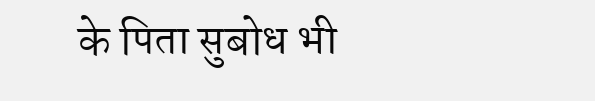के पिता सुबोध भी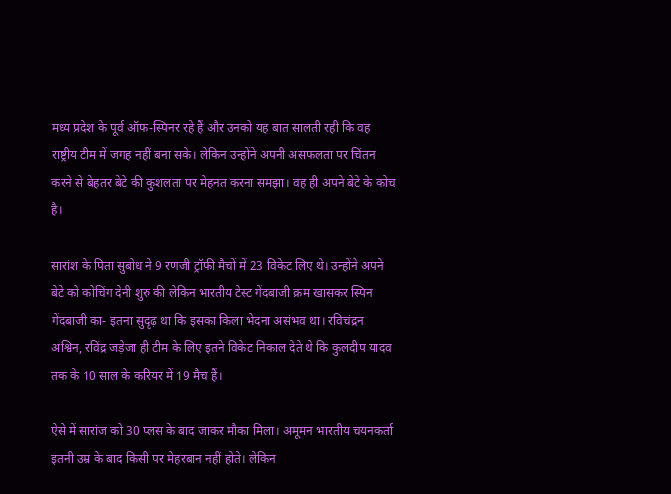मध्य प्रदेश के पूर्व ऑफ-स्पिनर रहे हैं और उनको यह बात सालती रही कि वह राष्ट्रीय टीम में जगह नहीं बना सके। लेकिन उन्होंने अपनी असफलता पर चिंतन करने से बेहतर बेटे की कुशलता पर मेहनत करना समझा। वह ही अपने बेटे के कोच है।

सारांश के पिता सुबोध ने 9 रणजी ट्रॉफी मैचों में 23 विकेट लिए थे। उन्होंने अपने बेटे को कोचिंग देनी शुरु की लेकिन भारतीय टेस्ट गेंदबाजी क्रम खासकर स्पिन गेंदबाजी का- इतना सुदृढ़ था कि इसका किला भेदना असंभव था। रविचंद्रन अश्विन, रविंद्र जड़ेजा ही टीम के लिए इतने विकेट निकाल देते थे कि कुलदीप यादव तक के 10 साल के करियर में 19 मैच हैं।

ऐसे में सारांज को 30 प्लस के बाद जाकर मौका मिला। अमूमन भारतीय चयनकर्ता इतनी उम्र के बाद किसी पर मेहरबान नहीं होते। लेकिन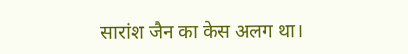सारांश जैन का केस अलग था।